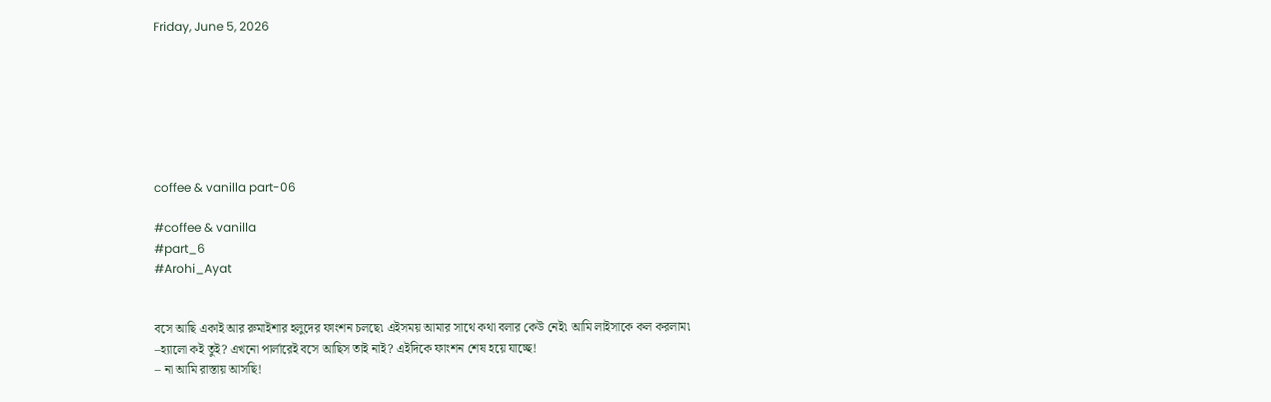Friday, June 5, 2026







coffee & vanilla part-06

#coffee & vanilla
#part_6
#Arohi_Ayat


বসে আছি একাই আর রুমাইশার হলুদের ফাংশন চলছে৷ এইসময় আমার সাথে কথা বলার কেউ নেই৷ আমি লাইসাকে কল করলাম৷
–হ্যালো কই তুই? এখনো পার্লারেই বসে আছিস তাই নাই? এইদিকে ফাংশন শেষ হয়ে যাচ্ছে!
– না আমি রাস্তায় আসছি!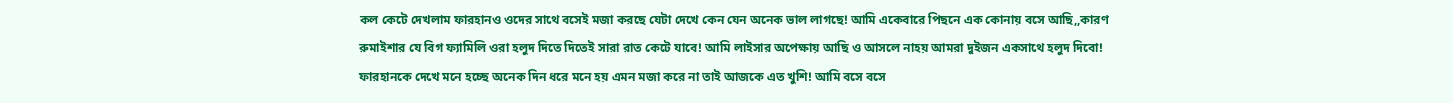কল কেটে দেখলাম ফারহানও ওদের সাথে বসেই মজা করছে যেটা দেখে কেন যেন অনেক ভাল লাগছে! আমি একেবারে পিছনে এক কোনায় বসে আছি,,কারণ রুমাইশার যে বিগ ফ্যামিলি ওরা হলুদ দিতে দিতেই সারা রাত কেটে যাবে! আমি লাইসার অপেক্ষায় আছি ও আসলে নাহয় আমরা দুইজন একসাথে হলুদ দিবো! ফারহানকে দেখে মনে হচ্ছে অনেক দিন ধরে মনে হয় এমন মজা করে না তাই আজকে এত খুশি! আমি বসে বসে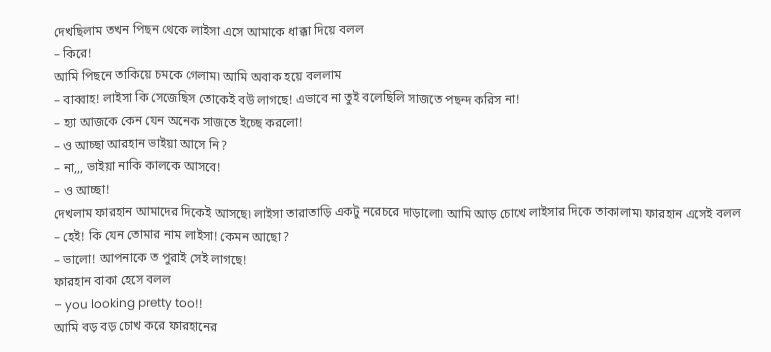দেখছিলাম তখন পিছন থেকে লাইসা এসে আমাকে ধাক্কা দিয়ে বলল
– কিরে!
আমি পিছনে তাকিয়ে চমকে গেলাম৷ আমি অবাক হয়ে বললাম
– বাব্বাহ! লাইসা কি সেজেছিস তোকেই বউ লাগছে! এভাবে না তুই বলেছিলি সাজতে পছন্দ করিস না!
– হ্যা আজকে কেন যেন অনেক সাজতে ইচ্ছে করলো!
– ও আচ্ছা আরহান ভাইয়া আসে নি?
– না,,, ভাইয়া নাকি কালকে আসবে!
– ও আচ্ছা!
দেখলাম ফারহান আমাদের দিকেই আসছে৷ লাইসা তারাতাড়ি একটু নরেচরে দাড়ালো৷ আমি আড় চোখে লাইসার দিকে তাকালাম৷ ফারহান এসেই বলল
– হেই! কি যেন তোমার নাম লাইসা! কেমন আছো?
– ভালো! আপনাকে ত পুরাই সেই লাগছে!
ফারহান বাকা হেসে বলল
– you looking pretty too!!
আমি বড় বড় চোখ করে ফারহানের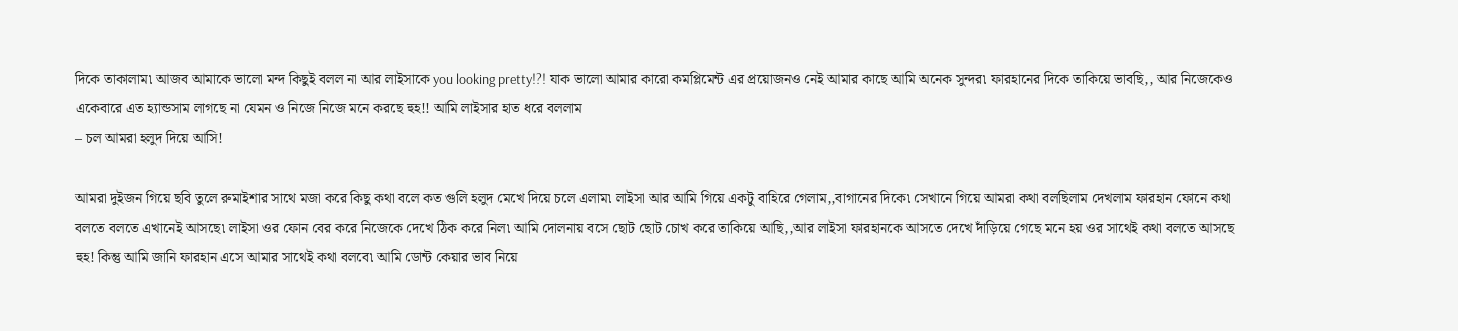দিকে তাকালাম৷ আজব আমাকে ভালো মন্দ কিছুই বলল না আর লাইসাকে you looking pretty!?! যাক ভালো আমার কারো কমপ্লিমেন্ট এর প্রয়োজনও নেই আমার কাছে আমি অনেক সুন্দর৷ ফারহানের দিকে তাকিয়ে ভাবছি,, আর নিজেকেও একেবারে এত হ্যান্ডসাম লাগছে না যেমন ও নিজে নিজে মনে করছে হুহ!! আমি লাইসার হাত ধরে বললাম
– চল আমরা হলুদ দিয়ে আসি!

আমরা দুইজন গিয়ে ছবি তুলে রুমাইশার সাথে মজা করে কিছু কথা বলে কত গুলি হলুদ মেখে দিয়ে চলে এলাম৷ লাইসা আর আমি গিয়ে একটু বাহিরে গেলাম,,বাগানের দিকে৷ সেখানে গিয়ে আমরা কথা বলছিলাম দেখলাম ফারহান ফোনে কথা বলতে বলতে এখানেই আসছে৷ লাইসা ওর ফোন বের করে নিজেকে দেখে ঠিক করে নিল৷ আমি দোলনায় বসে ছোট ছোট চোখ করে তাকিয়ে আছি,,আর লাইসা ফারহানকে আসতে দেখে দাঁড়িয়ে গেছে মনে হয় ওর সাথেই কথা বলতে আসছে হুহ! কিন্তু আমি জানি ফারহান এসে আমার সাথেই কথা বলবে৷ আমি ডোন্ট কেয়ার ভাব নিয়ে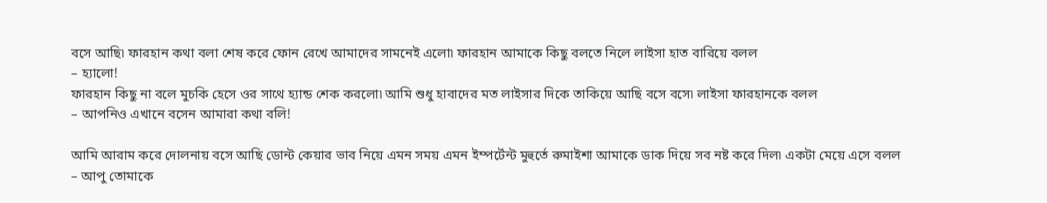বসে আছি৷ ফারহান কথা বলা শেষ করে ফোন রেখে আমাদের সামনেই এলো৷ ফারহান আমাকে কিছু বলতে নিলে লাইসা হাত বারিয়ে বলল
– হ্যালো!
ফারহান কিছু না বলে মুচকি হেসে ওর সাথে হ্যান্ড শেক করলো৷ আমি শুধু হাবাদের মত লাইসার দিকে তাকিয়ে আছি বসে বসে৷ লাইসা ফারহানকে বলল
– আপনিও এখানে বসেন আমারা কথা বলি!

আমি আরাম করে দোলনায় বসে আছি ডোন্ট কেয়ার ভাব নিয়ে এমন সময় এমন ইম্পর্টেন্ট মুহুর্তে রুমাইশা আমাকে ডাক দিয়ে সব নষ্ট করে দিল৷ একটা মেয়ে এসে বলল
– আপু তোমাকে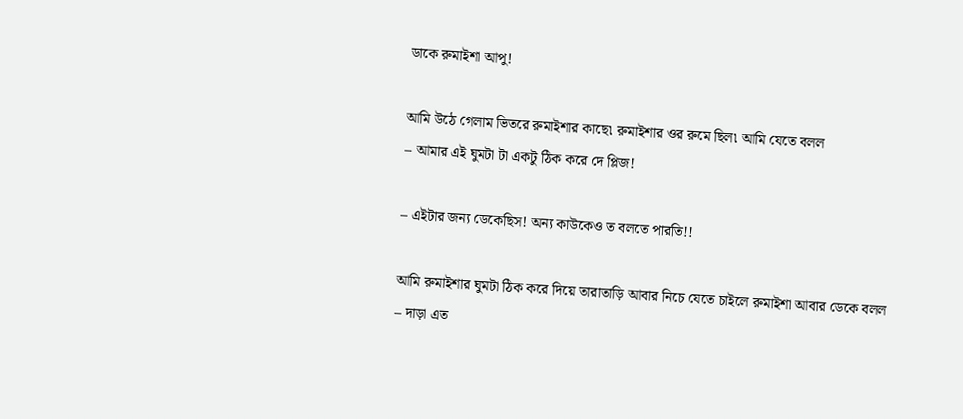ডাকে রুমাইশা আপু!

আমি উঠে গেলাম ভিতরে রুমাইশার কাছে৷ রুমাইশার ওর রুমে ছিল৷ আমি যেতে বলল
– আমার এই ঘুমটা টা একটু ঠিক করে দে প্লিজ!

– এইটার জন্য ডেকেছিস! অন্য কাউকেও ত বলতে পারতি!!

আমি রুমাইশার ঘুমটা ঠিক করে দিয়ে তারাতাড়ি আবার নিচে যেতে চাইলে রুমাইশা আবার ডেকে বলল
– দাড়া এত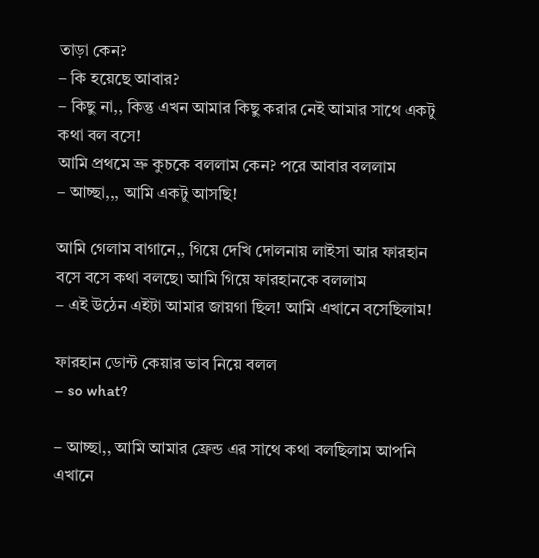তাড়া কেন?
– কি হয়েছে আবার?
– কিছু না,, কিন্তু এখন আমার কিছু করার নেই আমার সাথে একটু কথা বল বসে!
আমি প্রথমে ভ্রু কুচকে বললাম কেন? পরে আবার বললাম
– আচ্ছা,,, আমি একটু আসছি!

আমি গেলাম বাগানে,, গিয়ে দেখি দোলনায় লাইসা আর ফারহান বসে বসে কথা বলছে৷ আমি গিয়ে ফারহানকে বললাম
– এই উঠেন এইটা আমার জায়গা ছিল! আমি এখানে বসেছিলাম!

ফারহান ডোন্ট কেয়ার ভাব নিয়ে বলল
– so what?

– আচ্ছা,, আমি আমার ফ্রেন্ড এর সাথে কথা বলছিলাম আপনি এখানে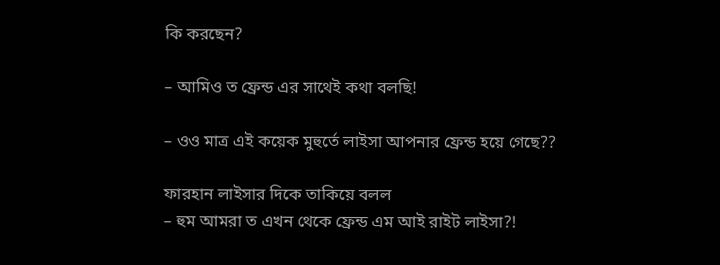কি করছেন?

– আমিও ত ফ্রেন্ড এর সাথেই কথা বলছি!

– ওও মাত্র এই কয়েক মুহুর্তে লাইসা আপনার ফ্রেন্ড হয়ে গেছে??

ফারহান লাইসার দিকে তাকিয়ে বলল
– হুম আমরা ত এখন থেকে ফ্রেন্ড এম আই রাইট লাইসা?!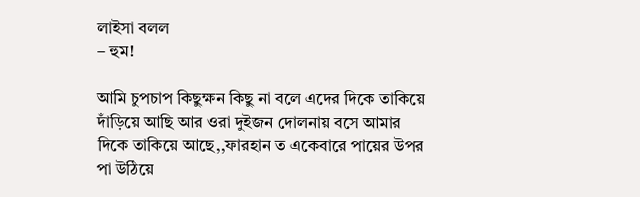লাইসা বলল
– হুম!

আমি চুপচাপ কিছুক্ষন কিছু না বলে এদের দিকে তাকিয়ে দাঁড়িয়ে আছি আর ওরা দুইজন দোলনায় বসে আমার দিকে তাকিয়ে আছে,,ফারহান ত একেবারে পায়ের উপর পা উঠিয়ে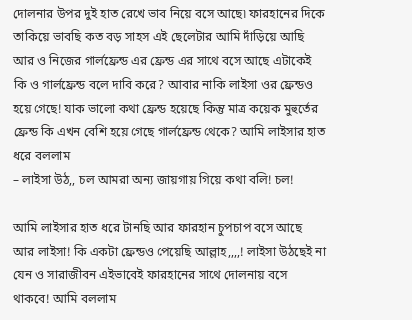দোলনার উপর দুই হাত রেখে ভাব নিয়ে বসে আছে৷ ফারহানের দিকে তাকিয়ে ভাবছি কত বড় সাহস এই ছেলেটার আমি দাঁড়িয়ে আছি আর ও নিজের গার্লফ্রেন্ড এর ফ্রেন্ড এর সাথে বসে আছে এটাকেই কি ও গার্লফ্রেন্ড বলে দাবি করে? আবার নাকি লাইসা ওর ফ্রেন্ডও হয়ে গেছে! যাক ভালো কথা ফ্রেন্ড হয়েছে কিন্তু মাত্র কয়েক মুহুর্তের ফ্রেন্ড কি এখন বেশি হয়ে গেছে গার্লফ্রেন্ড থেকে? আমি লাইসার হাত ধরে বললাম
– লাইসা উঠ,, চল আমরা অন্য জায়গায় গিয়ে কথা বলি! চল!

আমি লাইসার হাত ধরে টানছি আর ফারহান চুপচাপ বসে আছে আর লাইসা! কি একটা ফ্রেন্ডও পেয়েছি আল্লাহ,,,,! লাইসা উঠছেই না যেন ও সারাজীবন এইভাবেই ফারহানের সাথে দোলনায় বসে থাকবে! আমি বললাম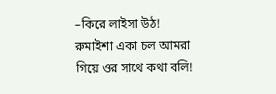–কিরে লাইসা উঠ! রুমাইশা একা চল আমরা গিয়ে ওর সাথে কথা বলি!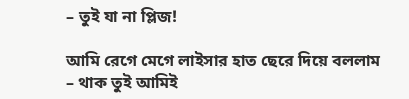– তুই যা না প্লিজ!

আমি রেগে মেগে লাইসার হাত ছেরে দিয়ে বললাম
– থাক তুই আমিই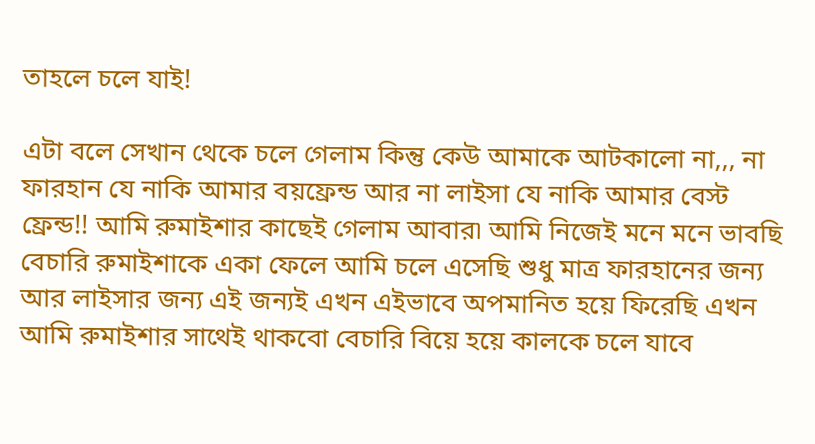তাহলে চলে যাই!

এটা বলে সেখান থেকে চলে গেলাম কিন্তু কেউ আমাকে আটকালো না,,, না ফারহান যে নাকি আমার বয়ফ্রেন্ড আর না লাইসা যে নাকি আমার বেস্ট ফ্রেন্ড!! আমি রুমাইশার কাছেই গেলাম আবার৷ আমি নিজেই মনে মনে ভাবছি বেচারি রুমাইশাকে একা ফেলে আমি চলে এসেছি শুধু মাত্র ফারহানের জন্য আর লাইসার জন্য এই জন্যই এখন এইভাবে অপমানিত হয়ে ফিরেছি এখন আমি রুমাইশার সাথেই থাকবো বেচারি বিয়ে হয়ে কালকে চলে যাবে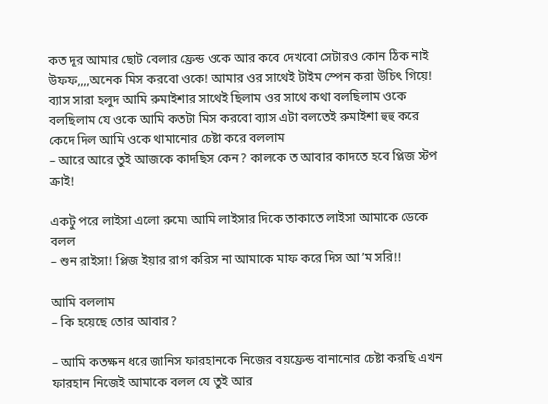কত দূর আমার ছোট বেলার ফ্রেন্ড ওকে আর কবে দেখবো সেটারও কোন ঠিক নাই উফফ,,,,অনেক মিস করবো ওকে! আমার ওর সাথেই টাইম স্পেন করা উচিৎ গিয়ে!
ব্যাস সারা হলুদ আমি রুমাইশার সাথেই ছিলাম ওর সাথে কথা বলছিলাম ওকে বলছিলাম যে ওকে আমি কতটা মিস করবো ব্যাস এটা বলতেই রুমাইশা হুহু করে কেদে দিল আমি ওকে থামানোর চেষ্টা করে বললাম
– আরে আরে তুই আজকে কাদছিস কেন? কালকে ত আবার কাদতে হবে প্লিজ স্টপ ক্রাই!

একটু পরে লাইসা এলো রুমে৷ আমি লাইসার দিকে তাকাতে লাইসা আমাকে ডেকে বলল
– শুন রাইসা! প্লিজ ইয়ার রাগ করিস না আমাকে মাফ করে দিস আ’ম সরি!!

আমি বললাম
– কি হয়েছে তোর আবার?

– আমি কতক্ষন ধরে জানিস ফারহানকে নিজের বয়ফ্রেন্ড বানানোর চেষ্টা করছি এখন ফারহান নিজেই আমাকে বলল যে তুই আর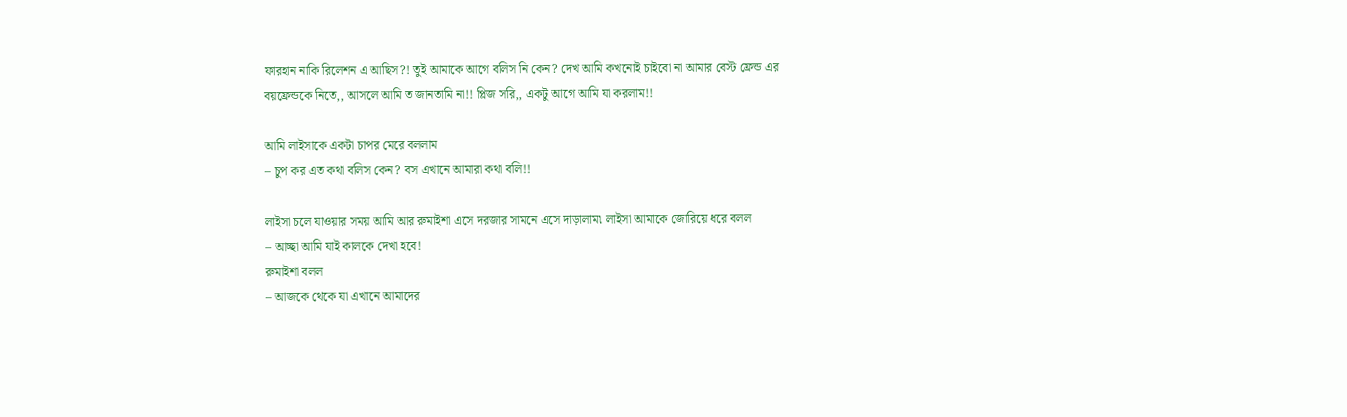ফারহান নাকি রিলেশন এ আছিস?! তুই আমাকে আগে বলিস নি কেন? দেখ আমি কখনোই চাইবো না আমার বেস্ট ফ্রেন্ড এর বয়ফ্রেন্ডকে নিতে,, আসলে আমি ত জানতামি না!! প্লিজ সরি,, একটু আগে আমি যা করলাম!!

আমি লাইসাকে একটা চাপর মেরে বললাম
– চুপ কর এত কথা বলিস কেন? বস এখানে আমারা কথা বলি!!

লাইসা চলে যাওয়ার সময় আমি আর রুমাইশা এসে দরজার সামনে এসে দাড়ালাম৷ লাইসা আমাকে জোরিয়ে ধরে বলল
– আচ্ছা আমি যাই কালকে দেখা হবে!
রুমাইশা বলল
– আজকে থেকে যা এখানে আমাদের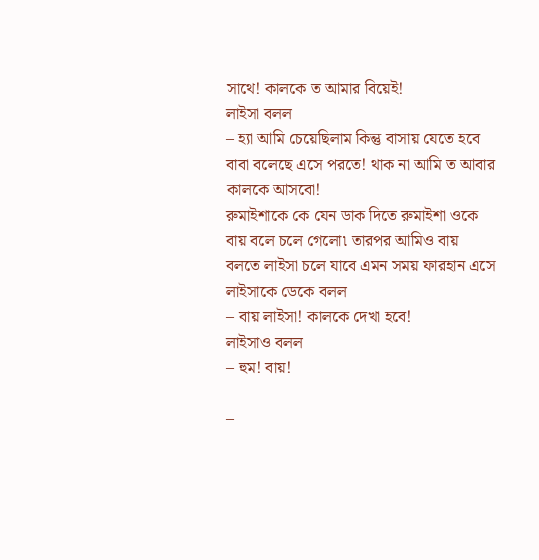সাথে! কালকে ত আমার বিয়েই!
লাইসা বলল
– হ্যা আমি চেয়েছিলাম কিন্তু বাসায় যেতে হবে বাবা বলেছে এসে পরতে! থাক না আমি ত আবার কালকে আসবো!
রুমাইশাকে কে যেন ডাক দিতে রুমাইশা ওকে বায় বলে চলে গেলো৷ তারপর আমিও বায় বলতে লাইসা চলে যাবে এমন সময় ফারহান এসে লাইসাকে ডেকে বলল
– বায় লাইসা! কালকে দেখা হবে!
লাইসাও বলল
– হুম! বায়!

–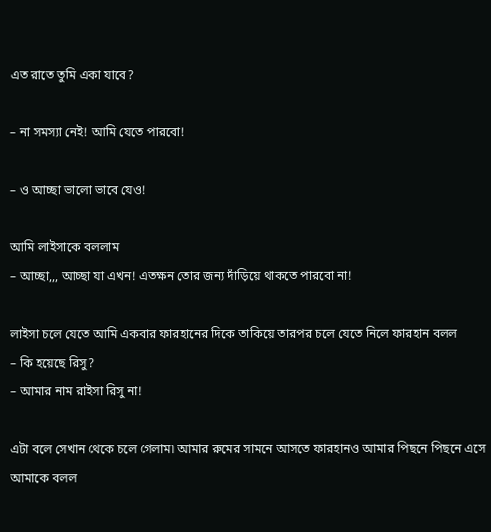এত রাতে তুমি একা যাবে?

– না সমস্যা নেই! আমি যেতে পারবো!

– ও আচ্ছা ভালো ভাবে যেও!

আমি লাইসাকে বললাম
– আচ্ছা,,, আচ্ছা যা এখন! এতক্ষন তোর জন্য দাঁড়িয়ে থাকতে পারবো না!

লাইসা চলে যেতে আমি একবার ফারহানের দিকে তাকিয়ে তারপর চলে যেতে নিলে ফারহান বলল
– কি হয়েছে রিসু?
– আমার নাম রাইসা রিসু না!

এটা বলে সেখান থেকে চলে গেলাম৷ আমার রুমের সামনে আসতে ফারহানও আমার পিছনে পিছনে এসে আমাকে বলল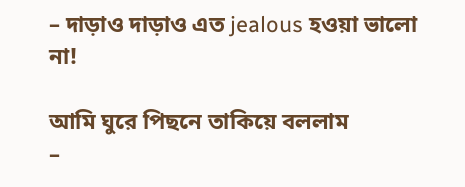– দাড়াও দাড়াও এত jealous হওয়া ভালো না!

আমি ঘুরে পিছনে তাকিয়ে বললাম
–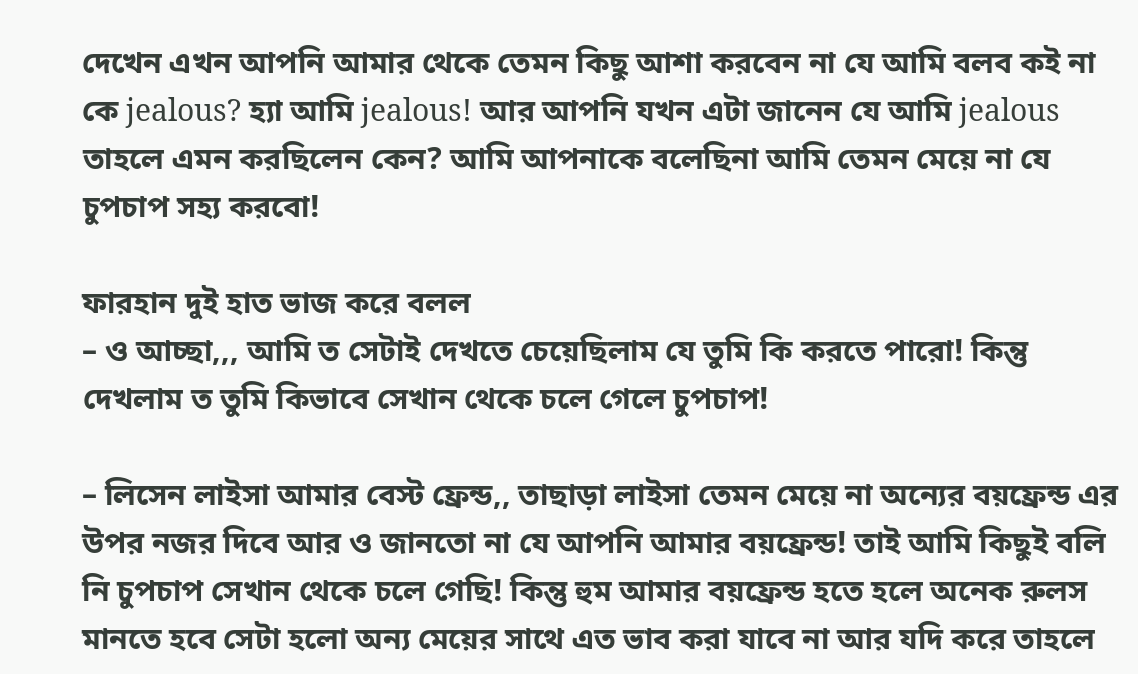দেখেন এখন আপনি আমার থেকে তেমন কিছু আশা করবেন না যে আমি বলব কই না কে jealous? হ্যা আমি jealous! আর আপনি যখন এটা জানেন যে আমি jealous তাহলে এমন করছিলেন কেন? আমি আপনাকে বলেছিনা আমি তেমন মেয়ে না যে চুপচাপ সহ্য করবো!

ফারহান দুই হাত ভাজ করে বলল
– ও আচ্ছা,,, আমি ত সেটাই দেখতে চেয়েছিলাম যে তুমি কি করতে পারো! কিন্তু দেখলাম ত তুমি কিভাবে সেখান থেকে চলে গেলে চুপচাপ!

– লিসেন লাইসা আমার বেস্ট ফ্রেন্ড,, তাছাড়া লাইসা তেমন মেয়ে না অন্যের বয়ফ্রেন্ড এর উপর নজর দিবে আর ও জানতো না যে আপনি আমার বয়ফ্রেন্ড! তাই আমি কিছুই বলি নি চুপচাপ সেখান থেকে চলে গেছি! কিন্তু হুম আমার বয়ফ্রেন্ড হতে হলে অনেক রুলস মানতে হবে সেটা হলো অন্য মেয়ের সাথে এত ভাব করা যাবে না আর যদি করে তাহলে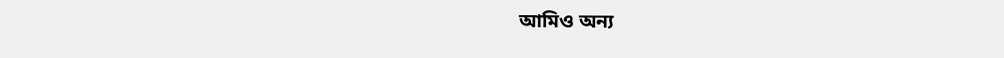আমিও অন্য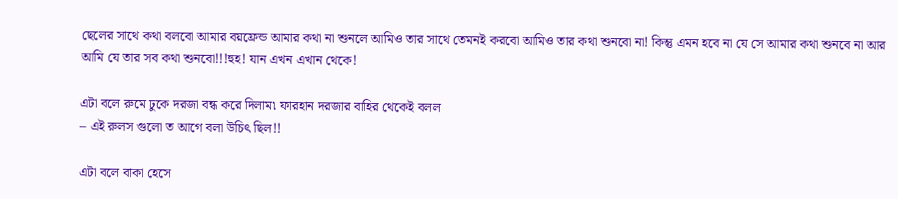ছেলের সাথে কথা বলবো আমার বয়ফ্রেন্ড আমার কথা না শুনলে আমিও তার সাথে তেমনই করবো আমিও তার কথা শুনবো না! কিন্তু এমন হবে না যে সে আমার কথা শুনবে না আর আমি যে তার সব কথা শুনবো!!!হুহ! যান এখন এখান থেকে!

এটা বলে রুমে ঢুকে দরজা বন্ধ করে দিলাম৷ ফারহান দরজার বাহির থেকেই বলল
– এই রুলস গুলো ত আগে বলা উচিৎ ছিল!!

এটা বলে বাকা হেসে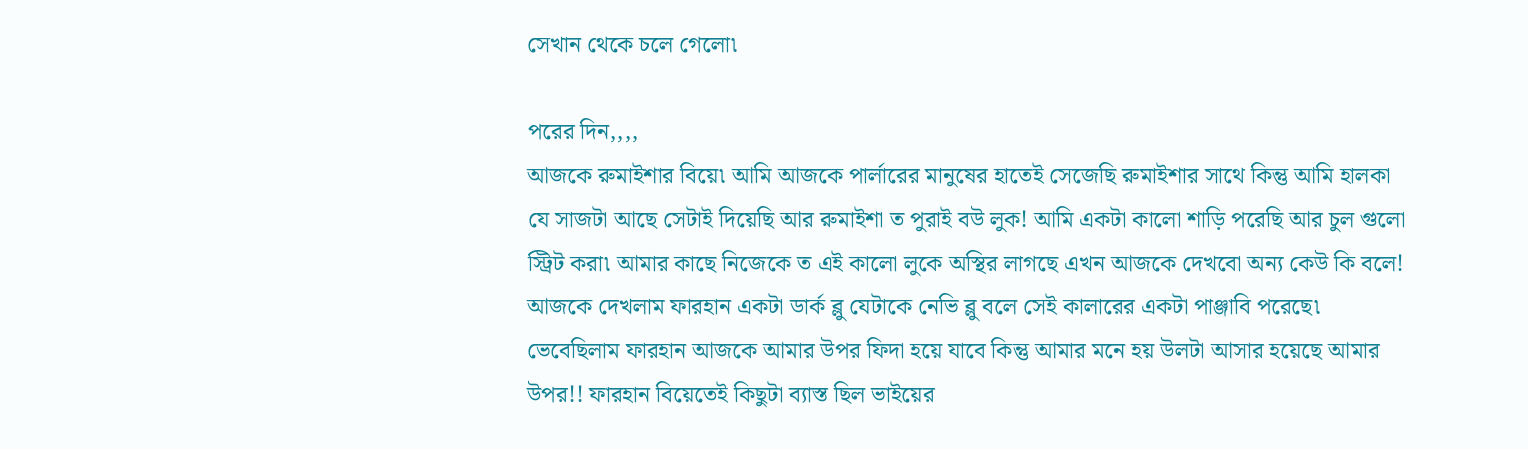সেখান থেকে চলে গেলো৷

পরের দিন,,,,
আজকে রুমাইশার বিয়ে৷ আমি আজকে পার্লারের মানুষের হাতেই সেজেছি রুমাইশার সাথে কিন্তু আমি হালকা যে সাজটা আছে সেটাই দিয়েছি আর রুমাইশা ত পুরাই বউ লুক! আমি একটা কালো শাড়ি পরেছি আর চুল গুলো স্ট্রিট করা৷ আমার কাছে নিজেকে ত এই কালো লুকে অস্থির লাগছে এখন আজকে দেখবো অন্য কেউ কি বলে! আজকে দেখলাম ফারহান একটা ডার্ক ব্লু যেটাকে নেভি ব্লু বলে সেই কালারের একটা পাঞ্জাবি পরেছে৷ ভেবেছিলাম ফারহান আজকে আমার উপর ফিদা হয়ে যাবে কিন্তু আমার মনে হয় উলটা আসার হয়েছে আমার উপর!! ফারহান বিয়েতেই কিছুটা ব্যাস্ত ছিল ভাইয়ের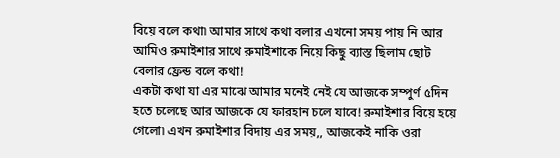বিয়ে বলে কথা৷ আমার সাথে কথা বলার এখনো সময় পায় নি আর আমিও রুমাইশার সাথে রুমাইশাকে নিয়ে কিছু ব্যাস্ত ছিলাম ছোট বেলার ফ্রেন্ড বলে কথা!
একটা কথা যা এর মাঝে আমার মনেই নেই যে আজকে সম্পুর্ণ ৫দিন হতে চলেছে আর আজকে যে ফারহান চলে যাবে! রুমাইশার বিয়ে হয়ে গেলো৷ এখন রুমাইশার বিদায় এর সময়,, আজকেই নাকি ওরা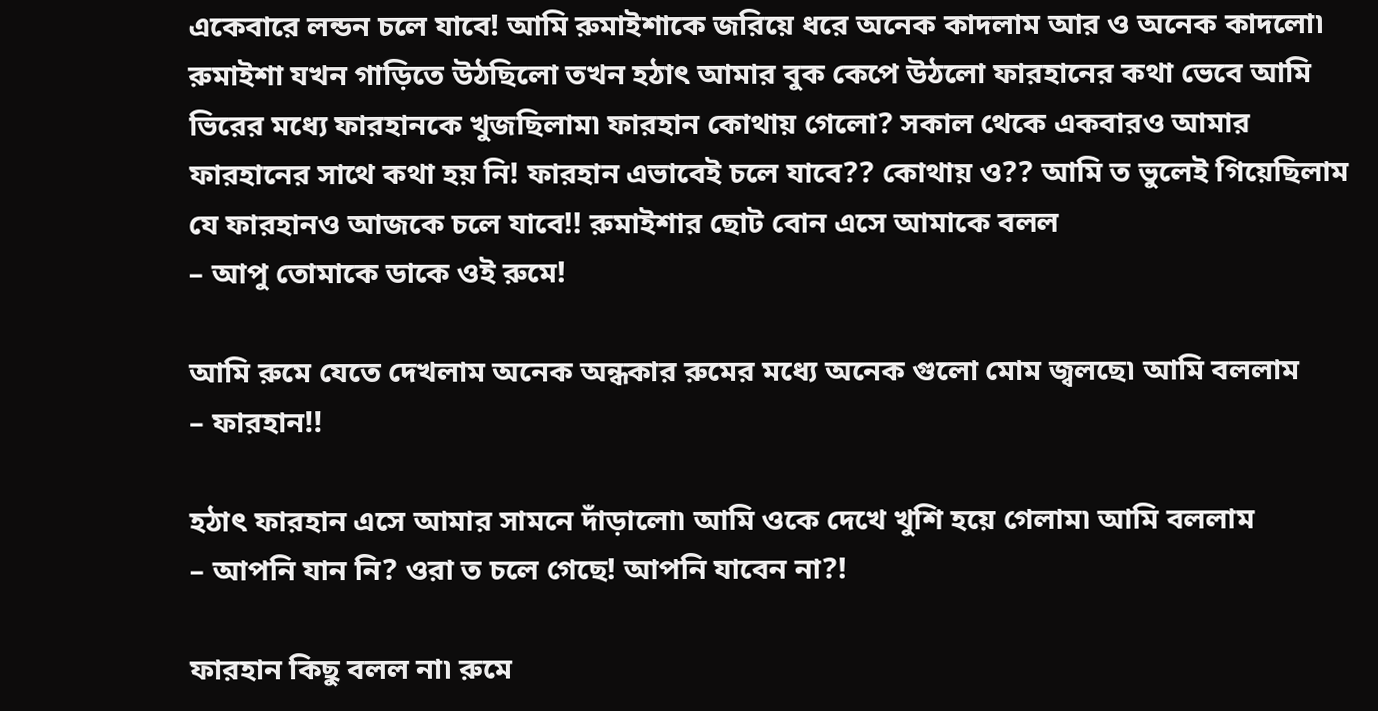একেবারে লন্ডন চলে যাবে! আমি রুমাইশাকে জরিয়ে ধরে অনেক কাদলাম আর ও অনেক কাদলো৷ রুমাইশা যখন গাড়িতে উঠছিলো তখন হঠাৎ আমার বুক কেপে উঠলো ফারহানের কথা ভেবে আমি ভিরের মধ্যে ফারহানকে খুজছিলাম৷ ফারহান কোথায় গেলো? সকাল থেকে একবারও আমার ফারহানের সাথে কথা হয় নি! ফারহান এভাবেই চলে যাবে?? কোথায় ও?? আমি ত ভুলেই গিয়েছিলাম যে ফারহানও আজকে চলে যাবে!! রুমাইশার ছোট বোন এসে আমাকে বলল
– আপু তোমাকে ডাকে ওই রুমে!

আমি রুমে যেতে দেখলাম অনেক অন্ধকার রুমের মধ্যে অনেক গুলো মোম জ্বলছে৷ আমি বললাম
– ফারহান!!

হঠাৎ ফারহান এসে আমার সামনে দাঁড়ালো৷ আমি ওকে দেখে খুশি হয়ে গেলাম৷ আমি বললাম
– আপনি যান নি? ওরা ত চলে গেছে! আপনি যাবেন না?!

ফারহান কিছু বলল না৷ রুমে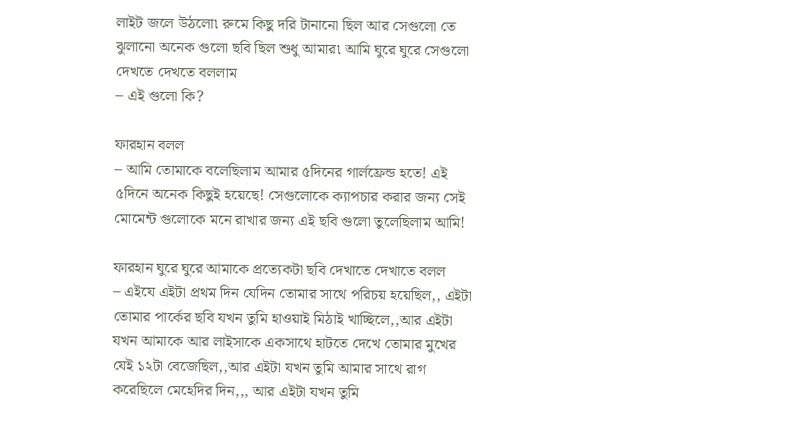লাইট জলে উঠলো৷ রুমে কিছু দরি টানানো ছিল আর সেগুলো তে ঝুলানো অনেক গুলো ছবি ছিল শুধু আমার৷ আমি ঘুরে ঘুরে সেগুলো দেখতে দেখতে বললাম
– এই গুলো কি?

ফারহান বলল
– আমি তোমাকে বলেছিলাম আমার ৫দিনের গার্লফ্রেন্ড হতে! এই ৫দিনে অনেক কিছুই হয়েছে! সেগুলোকে ক্যাপচার করার জন্য সেই মোমেন্ট গুলোকে মনে রাখার জন্য এই ছবি গুলো তুলেছিলাম আমি!

ফারহান ঘুরে ঘুরে আমাকে প্রত্যেকটা ছবি দেখাতে দেখাতে বলল
– এইযে এইটা প্রথম দিন যেদিন তোমার সাথে পরিচয় হয়েছিল,, এইটা তোমার পার্কের ছবি যখন তুমি হাওয়াই মিঠাই খাচ্ছিলে,,আর এইটা যখন আমাকে আর লাইসাকে একসাথে হাটতে দেখে তোমার মুখের যেই ১২টা বেজেছিল,,আর এইটা যখন তুমি আমার সাথে রাগ করেছিলে মেহেদির দিন,,, আর এইটা যখন তুমি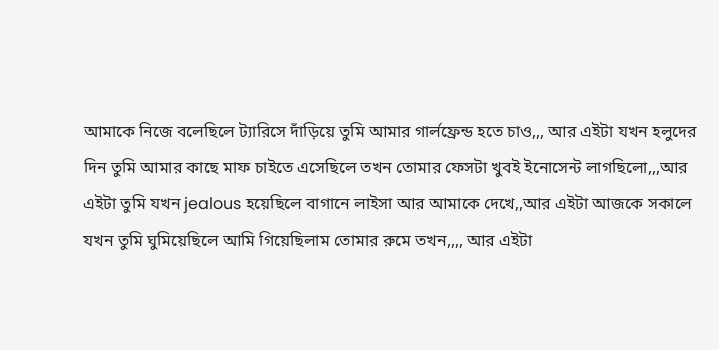আমাকে নিজে বলেছিলে ট্যারিসে দাঁড়িয়ে তুমি আমার গার্লফ্রেন্ড হতে চাও,,, আর এইটা যখন হলুদের দিন তুমি আমার কাছে মাফ চাইতে এসেছিলে তখন তোমার ফেসটা খুবই ইনোসেন্ট লাগছিলো,,,আর এইটা তুমি যখন jealous হয়েছিলে বাগানে লাইসা আর আমাকে দেখে,,আর এইটা আজকে সকালে যখন তুমি ঘুমিয়েছিলে আমি গিয়েছিলাম তোমার রুমে তখন,,,, আর এইটা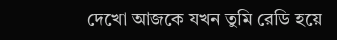দেখো আজকে যখন তুমি রেডি হয়ে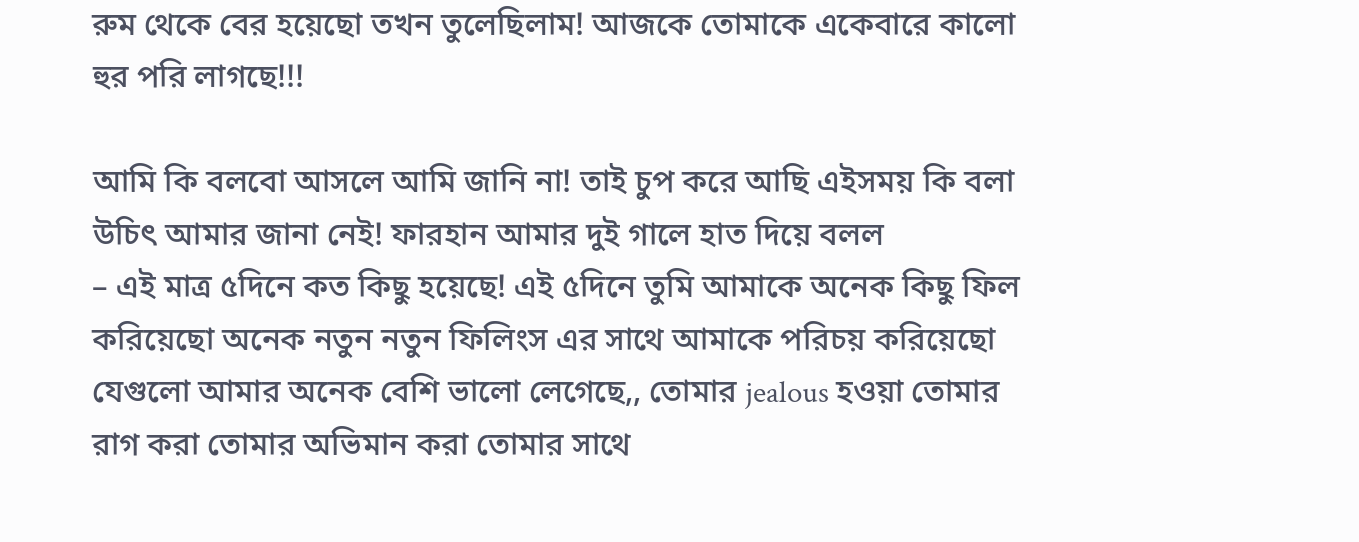রুম থেকে বের হয়েছো তখন তুলেছিলাম! আজকে তোমাকে একেবারে কালো হুর পরি লাগছে!!!

আমি কি বলবো আসলে আমি জানি না! তাই চুপ করে আছি এইসময় কি বলা উচিৎ আমার জানা নেই! ফারহান আমার দুই গালে হাত দিয়ে বলল
– এই মাত্র ৫দিনে কত কিছু হয়েছে! এই ৫দিনে তুমি আমাকে অনেক কিছু ফিল করিয়েছো অনেক নতুন নতুন ফিলিংস এর সাথে আমাকে পরিচয় করিয়েছো যেগুলো আমার অনেক বেশি ভালো লেগেছে,, তোমার jealous হওয়া তোমার রাগ করা তোমার অভিমান করা তোমার সাথে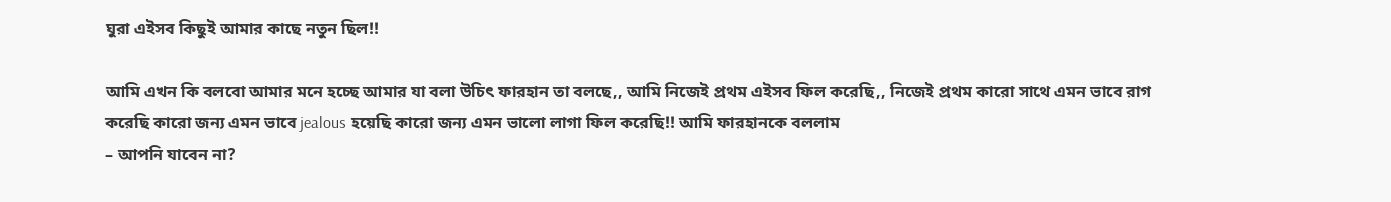ঘুরা এইসব কিছুই আমার কাছে নতুন ছিল!!

আমি এখন কি বলবো আমার মনে হচ্ছে আমার যা বলা উচিৎ ফারহান তা বলছে,, আমি নিজেই প্রথম এইসব ফিল করেছি,, নিজেই প্রথম কারো সাথে এমন ভাবে রাগ করেছি কারো জন্য এমন ভাবে jealous হয়েছি কারো জন্য এমন ভালো লাগা ফিল করেছি!! আমি ফারহানকে বললাম
– আপনি যাবেন না?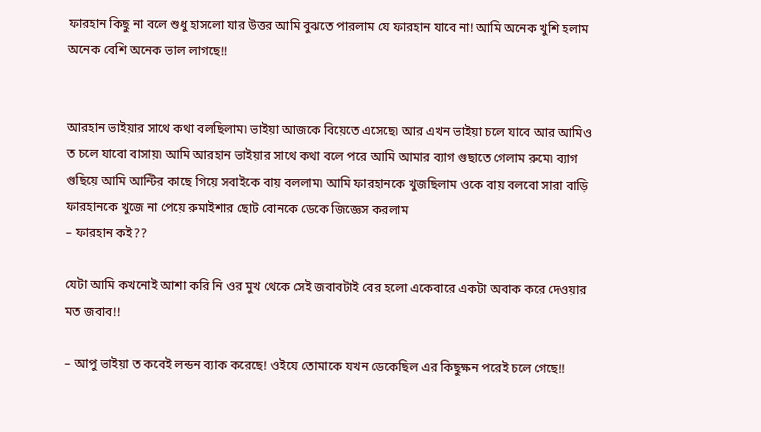ফারহান কিছু না বলে শুধু হাসলো যার উত্তর আমি বুঝতে পারলাম যে ফারহান যাবে না! আমি অনেক খুশি হলাম অনেক বেশি অনেক ভাল লাগছে!!


আরহান ভাইয়ার সাথে কথা বলছিলাম৷ ভাইয়া আজকে বিয়েতে এসেছে৷ আর এখন ভাইয়া চলে যাবে আর আমিও ত চলে যাবো বাসায়৷ আমি আরহান ভাইয়ার সাথে কথা বলে পরে আমি আমার ব্যাগ গুছাতে গেলাম রুমে৷ ব্যাগ গুছিয়ে আমি আন্টির কাছে গিয়ে সবাইকে বায় বললাম৷ আমি ফারহানকে খুজছিলাম ওকে বায় বলবো সারা বাড়ি ফারহানকে খুজে না পেয়ে রুমাইশার ছোট বোনকে ডেকে জিজ্ঞেস করলাম
– ফারহান কই??

যেটা আমি কখনোই আশা করি নি ওর মুখ থেকে সেই জবাবটাই বের হলো একেবারে একটা অবাক করে দেওয়ার মত জবাব!!

– আপু ভাইয়া ত কবেই লন্ডন ব্যাক করেছে! ওইযে তোমাকে যখন ডেকেছিল এর কিছুক্ষন পরেই চলে গেছে!!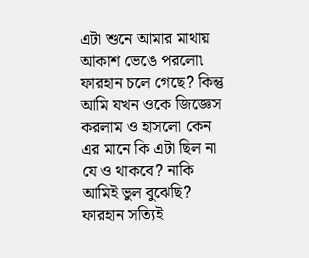এটা শুনে আমার মাথায় আকাশ ভেঙে পরলো৷ ফারহান চলে গেছে? কিন্তু আমি যখন ওকে জিজ্ঞেস করলাম ও হাসলো কেন এর মানে কি এটা ছিল না যে ও থাকবে? নাকি আমিই ভুল বুঝেছি? ফারহান সত্যিই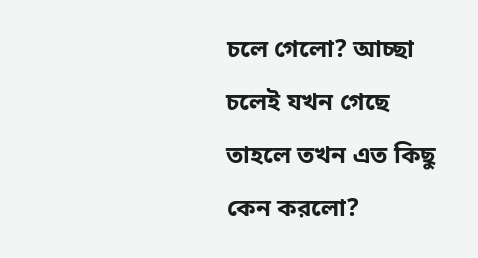চলে গেলো? আচ্ছা চলেই যখন গেছে তাহলে তখন এত কিছু কেন করলো?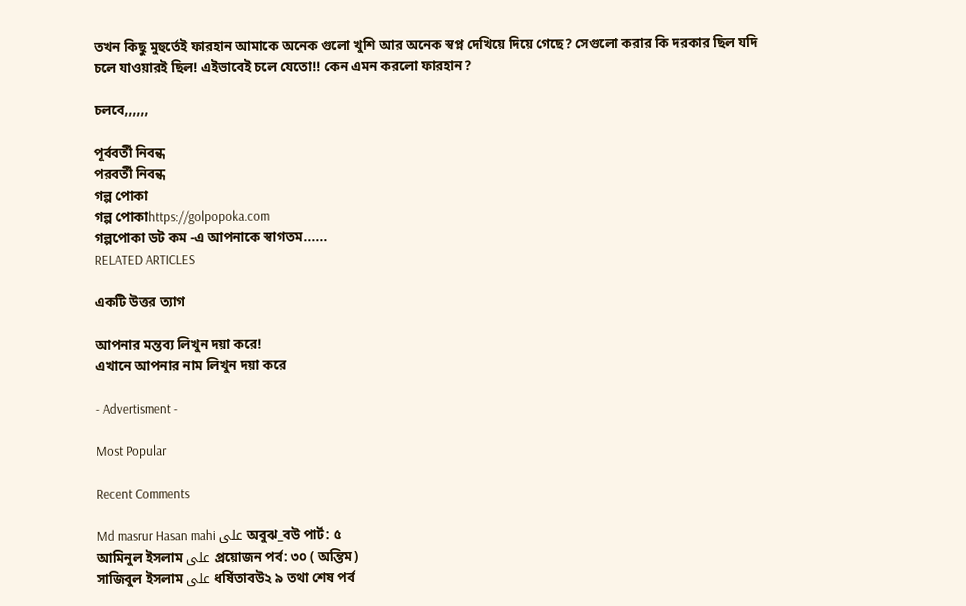তখন কিছু মুহুর্তেই ফারহান আমাকে অনেক গুলো খুশি আর অনেক স্বপ্ন দেখিয়ে দিয়ে গেছে? সেগুলো করার কি দরকার ছিল যদি চলে যাওয়ারই ছিল! এইভাবেই চলে যেতো!! কেন এমন করলো ফারহান?

চলবে,,,,,,

পূর্ববর্তী নিবন্ধ
পরবর্তী নিবন্ধ
গল্প পোকা
গল্প পোকাhttps://golpopoka.com
গল্পপোকা ডট কম -এ আপনাকে স্বাগতম......
RELATED ARTICLES

একটি উত্তর ত্যাগ

আপনার মন্তব্য লিখুন দয়া করে!
এখানে আপনার নাম লিখুন দয়া করে

- Advertisment -

Most Popular

Recent Comments

Md masrur Hasan mahi على অবুঝ_বউ পার্ট: ৫
আমিনুল ইসলাম على প্রয়োজন পর্ব: ৩০ ( অন্তিম)
সাজিবুল ইসলাম على ধর্ষিতাবউ২ ৯ তথা শেষ পর্ব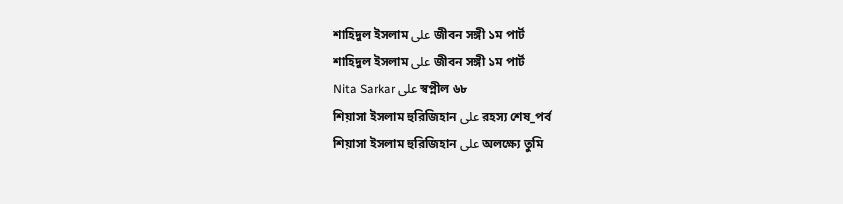শাহিদুল ইসলাম على জীবন সঙ্গী ১ম পার্ট
শাহিদুল ইসলাম على জীবন সঙ্গী ১ম পার্ট
Nita Sarkar على স্বপ্নীল ৬৮
শিয়াসা ইসলাম হুরিজিহান على রহস্য শেষ_পর্ব
শিয়াসা ইসলাম হুরিজিহান على অলক্ষ্যে তুমি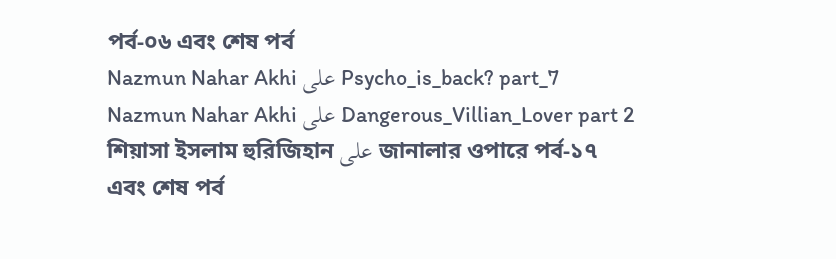পর্ব-০৬ এবং শেষ পর্ব
Nazmun Nahar Akhi على Psycho_is_back? part_7
Nazmun Nahar Akhi على Dangerous_Villian_Lover part 2
শিয়াসা ইসলাম হুরিজিহান على জানালার ওপারে পর্ব-১৭ এবং শেষ পর্ব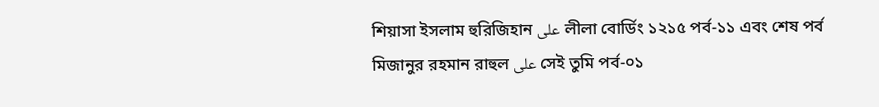শিয়াসা ইসলাম হুরিজিহান على লীলা বোর্ডিং ১২১৫ পর্ব-১১ এবং শেষ পর্ব
মিজানুর রহমান রাহুল على সেই তুমি পর্ব-০১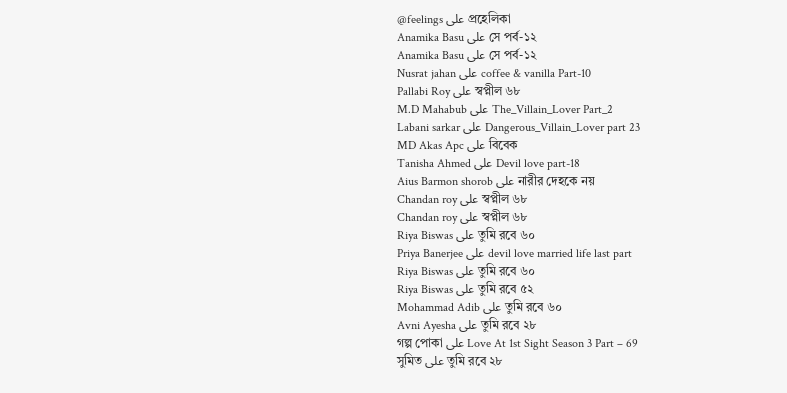@feelings على প্রহেলিকা
Anamika Basu على সে পর্ব-১২
Anamika Basu على সে পর্ব-১২
Nusrat jahan على coffee & vanilla Part-10
Pallabi Roy على স্বপ্নীল ৬৮
M.D Mahabub على The_Villain_Lover Part_2
Labani sarkar على Dangerous_Villain_Lover part 23
MD Akas Apc على বিবেক
Tanisha Ahmed على Devil love part-18
Aius Barmon shorob على নারীর দেহকে নয়
Chandan roy على স্বপ্নীল ৬৮
Chandan roy على স্বপ্নীল ৬৮
Riya Biswas على তুমি রবে ৬০
Priya Banerjee على devil love married life last part
Riya Biswas على তুমি রবে ৬০
Riya Biswas على তুমি রবে ৫২
Mohammad Adib على তুমি রবে ৬০
Avni Ayesha على তুমি রবে ২৮
গল্প পোকা على Love At 1st Sight Season 3 Part – 69
সুমিত على তুমি রবে ২৮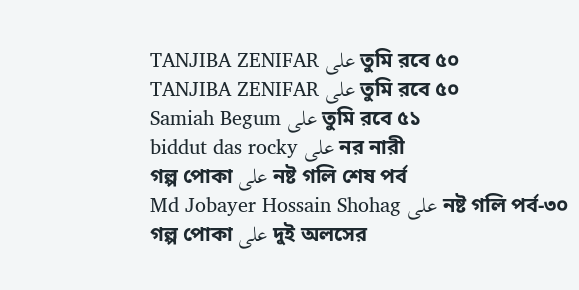TANJIBA ZENIFAR على তুমি রবে ৫০
TANJIBA ZENIFAR على তুমি রবে ৫০
Samiah Begum على তুমি রবে ৫১
biddut das rocky على নর নারী
গল্প পোকা على নষ্ট গলি শেষ পর্ব
Md Jobayer Hossain Shohag على নষ্ট গলি পর্ব-৩০
গল্প পোকা على দুই অলসের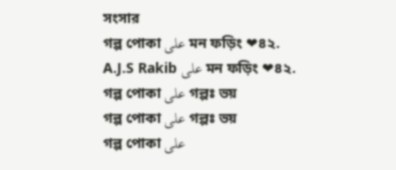সংসার
গল্প পোকা على মন ফড়িং ❤৪২.
A.J.S Rakib على মন ফড়িং ❤৪২.
গল্প পোকা على গল্পঃ ভয়
গল্প পোকা على গল্পঃ ভয়
গল্প পোকা على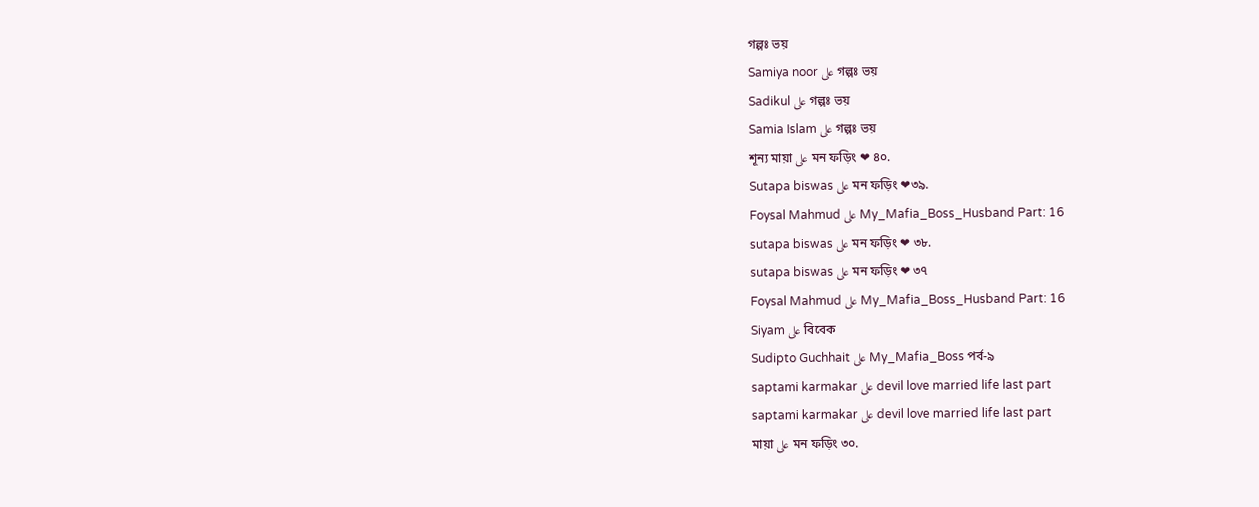গল্পঃ ভয়
Samiya noor على গল্পঃ ভয়
Sadikul على গল্পঃ ভয়
Samia Islam على গল্পঃ ভয়
শূন্য মায়া على মন ফড়িং ❤ ৪০.
Sutapa biswas على মন ফড়িং ❤৩৯.
Foysal Mahmud على My_Mafia_Boss_Husband Part: 16
sutapa biswas على মন ফড়িং ❤ ৩৮.
sutapa biswas على মন ফড়িং ❤ ৩৭
Foysal Mahmud على My_Mafia_Boss_Husband Part: 16
Siyam على বিবেক
Sudipto Guchhait على My_Mafia_Boss পর্ব-৯
saptami karmakar على devil love married life last part
saptami karmakar على devil love married life last part
মায়া على মন ফড়িং ৩০.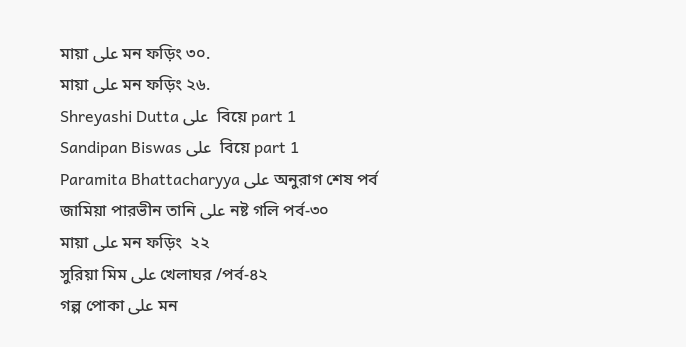মায়া على মন ফড়িং ৩০.
মায়া على মন ফড়িং ২৬.
Shreyashi Dutta على  বিয়ে part 1
Sandipan Biswas على  বিয়ে part 1
Paramita Bhattacharyya على অনুরাগ শেষ পর্ব
জামিয়া পারভীন তানি على নষ্ট গলি পর্ব-৩০
মায়া على মন ফড়িং  ২২
সুরিয়া মিম على খেলাঘর /পর্ব-৪২
গল্প পোকা على মন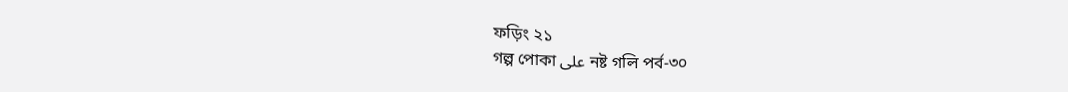ফড়িং ২১
গল্প পোকা على নষ্ট গলি পর্ব-৩০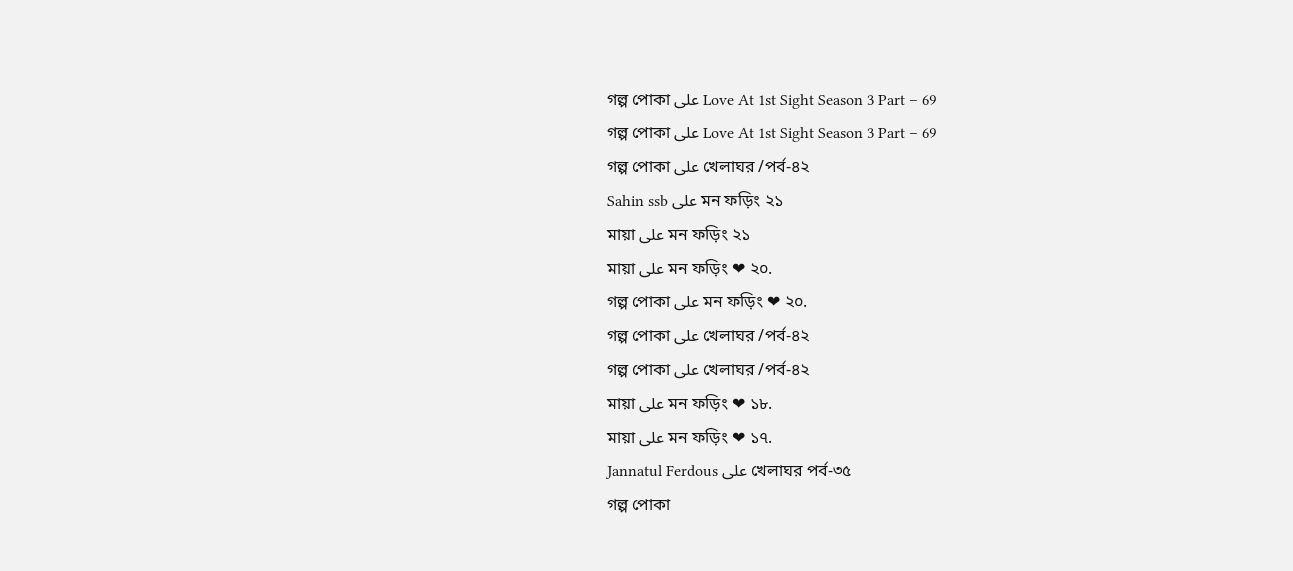গল্প পোকা على Love At 1st Sight Season 3 Part – 69
গল্প পোকা على Love At 1st Sight Season 3 Part – 69
গল্প পোকা على খেলাঘর /পর্ব-৪২
Sahin ssb على মন ফড়িং ২১
মায়া على মন ফড়িং ২১
মায়া على মন ফড়িং ❤ ২০.
গল্প পোকা على মন ফড়িং ❤ ২০.
গল্প পোকা على খেলাঘর /পর্ব-৪২
গল্প পোকা على খেলাঘর /পর্ব-৪২
মায়া على মন ফড়িং ❤ ১৮.
মায়া على মন ফড়িং ❤ ১৭.
Jannatul Ferdous على খেলাঘর পর্ব-৩৫
গল্প পোকা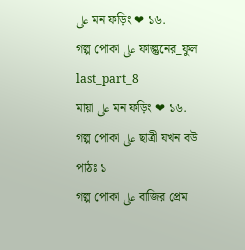على মন ফড়িং ❤ ১৬.
গল্প পোকা على ফাল্গুনের_ফুল last_part_8
মায়া على মন ফড়িং ❤ ১৬.
গল্প পোকা على ছাত্রী যখন বউ পাঠঃ ১
গল্প পোকা على বাজির প্রেম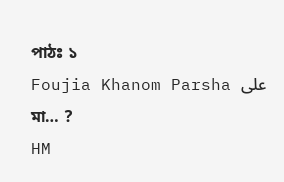পাঠঃ ১
Foujia Khanom Parsha على মা… ?
HM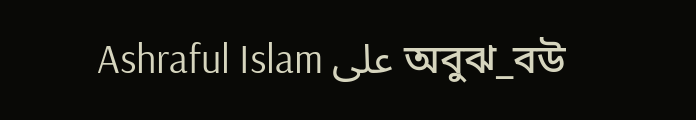Ashraful Islam على অবুঝ_বউ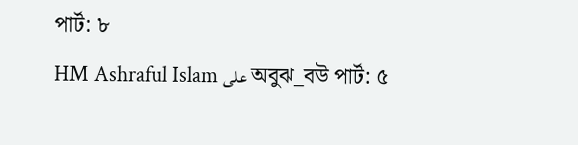পার্ট: ৮
HM Ashraful Islam على অবুঝ_বউ পার্ট: ৫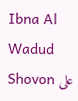Ibna Al Wadud Shovon على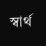স্বার্থ